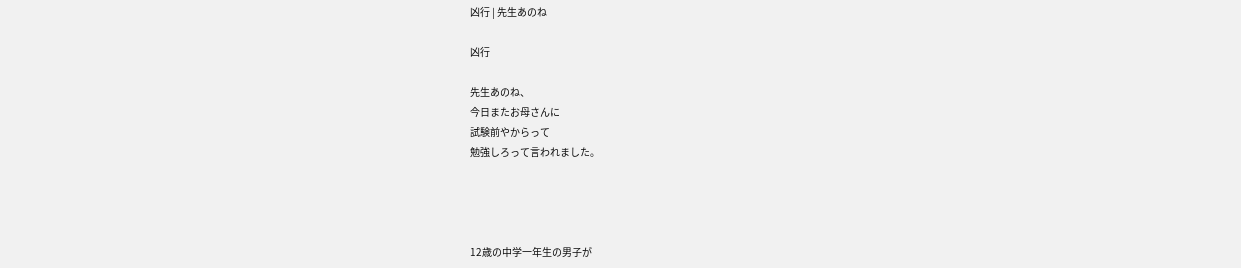凶行 | 先生あのね

凶行

先生あのね、
今日またお母さんに
試験前やからって
勉強しろって言われました。




12歳の中学一年生の男子が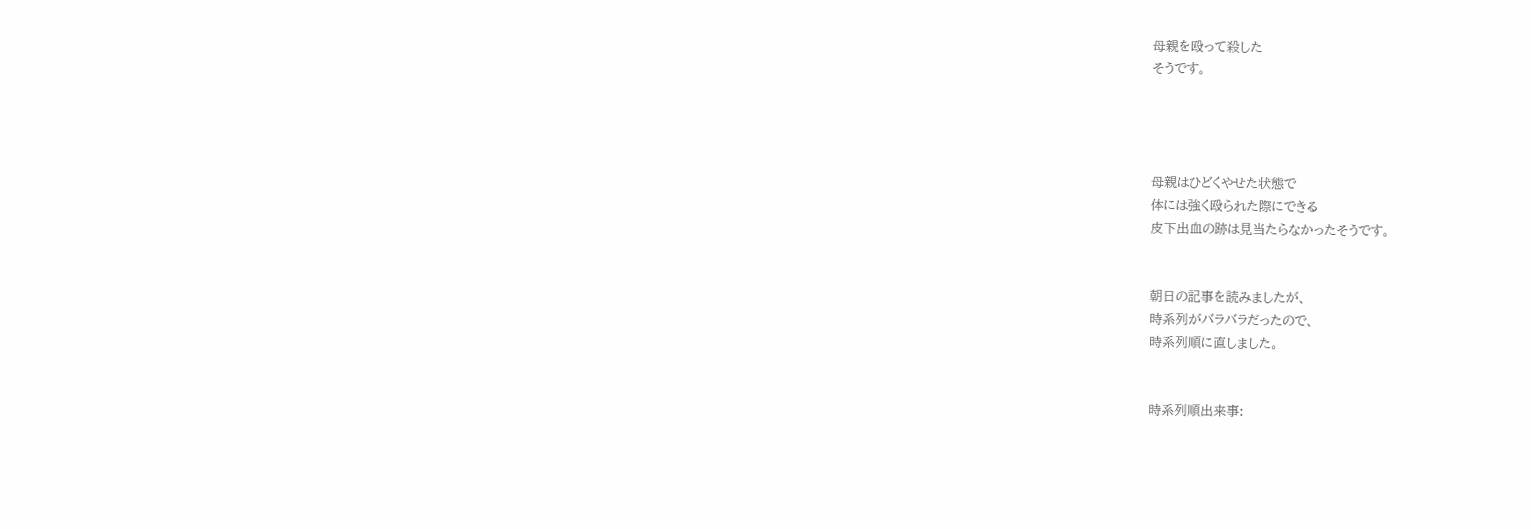母親を殴って殺した
そうです。




母親はひどくやせた状態で
体には強く殴られた際にできる
皮下出血の跡は見当たらなかったそうです。


朝日の記事を読みましたが、
時系列がバラバラだったので、
時系列順に直しました。


時系列順出来事: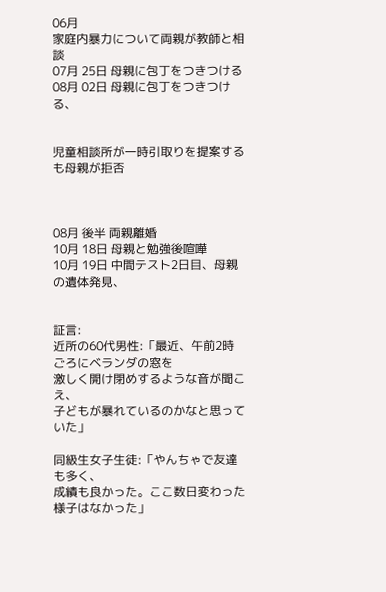06月
家庭内暴力について両親が教師と相談
07月 25日 母親に包丁をつきつける
08月 02日 母親に包丁をつきつける、


児童相談所が一時引取りを提案するも母親が拒否



08月 後半 両親離婚
10月 18日 母親と勉強後喧嘩
10月 19日 中間テスト2日目、母親の遺体発見、


証言:
近所の60代男性:「最近、午前2時ごろにベランダの窓を
激しく開け閉めするような音が聞こえ、
子どもが暴れているのかなと思っていた」

同級生女子生徒:「やんちゃで友達も多く、
成績も良かった。ここ数日変わった様子はなかった」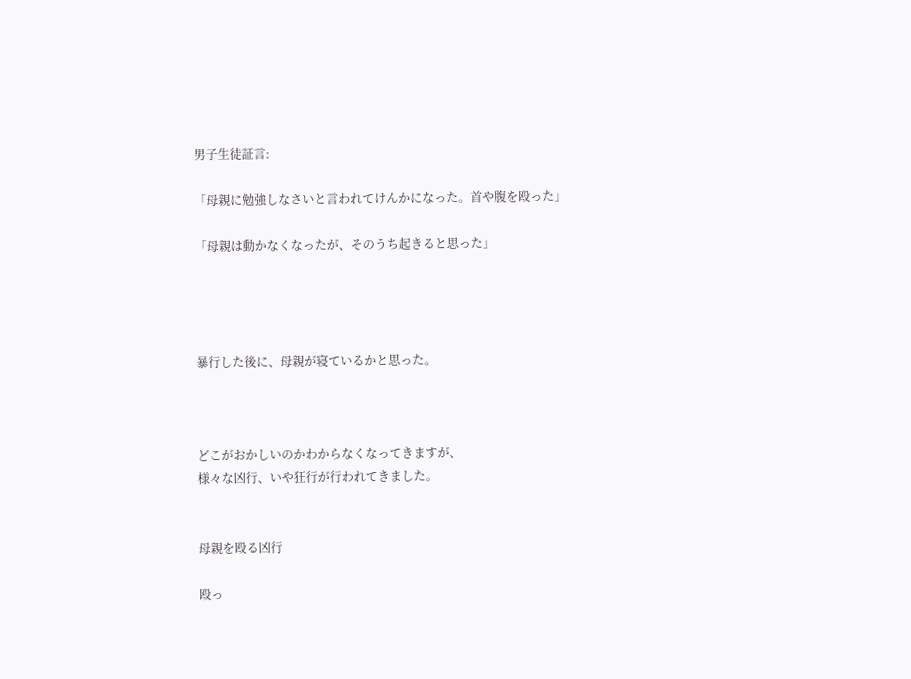男子生徒証言:

「母親に勉強しなさいと言われてけんかになった。首や腹を殴った」

「母親は動かなくなったが、そのうち起きると思った」




暴行した後に、母親が寝ているかと思った。



どこがおかしいのかわからなくなってきますが、
様々な凶行、いや狂行が行われてきました。


母親を殴る凶行

殴っ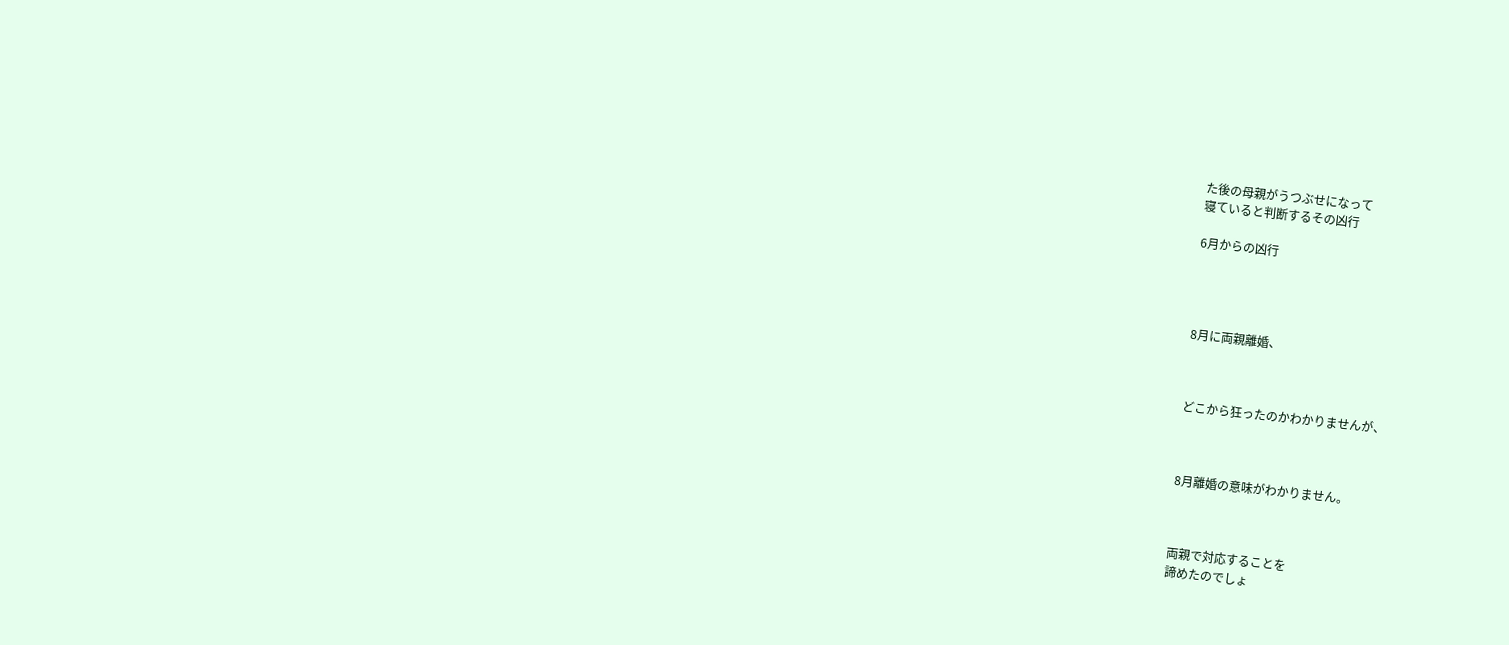た後の母親がうつぶせになって
寝ていると判断するその凶行

6月からの凶行




8月に両親離婚、



どこから狂ったのかわかりませんが、



8月離婚の意味がわかりません。



両親で対応することを
諦めたのでしょ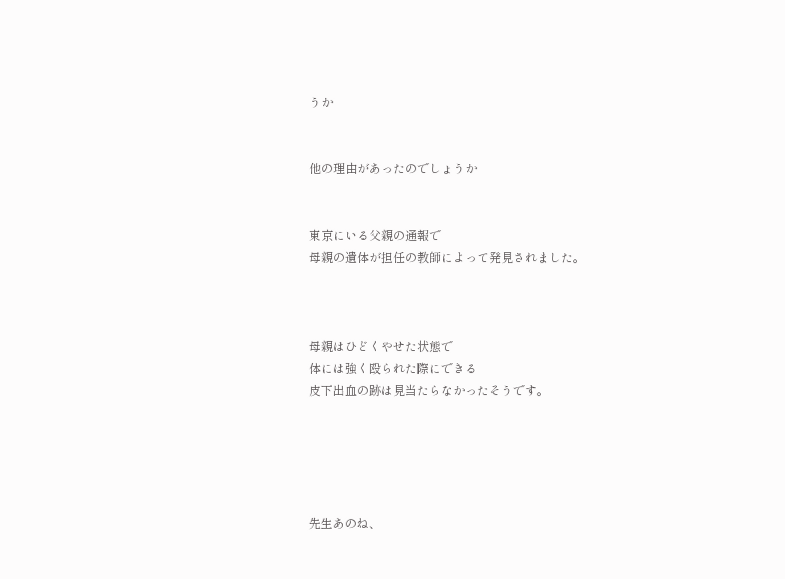うか


他の理由があったのでしょうか


東京にいる父親の通報で
母親の遺体が担任の教師によって発見されました。



母親はひどくやせた状態で
体には強く殴られた際にできる
皮下出血の跡は見当たらなかったそうです。





先生あのね、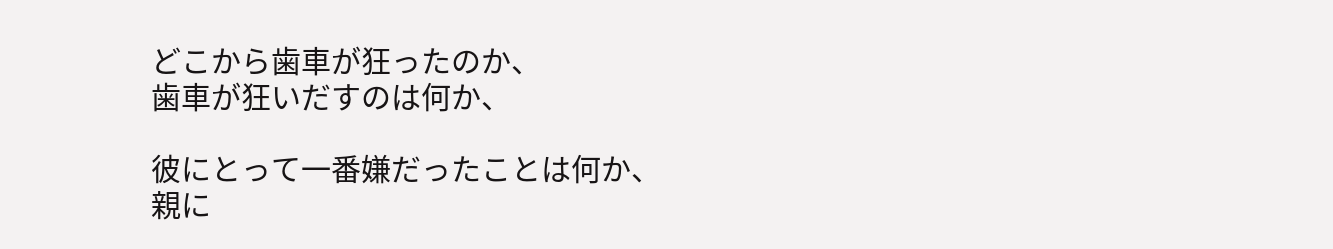どこから歯車が狂ったのか、
歯車が狂いだすのは何か、

彼にとって一番嫌だったことは何か、
親に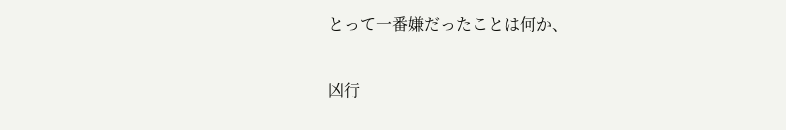とって一番嫌だったことは何か、

凶行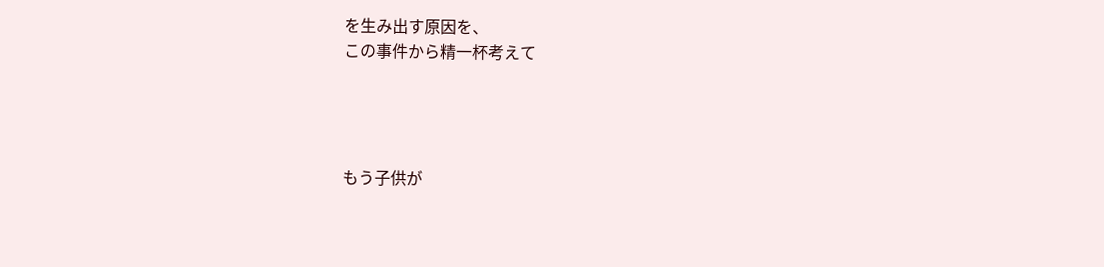を生み出す原因を、
この事件から精一杯考えて




もう子供が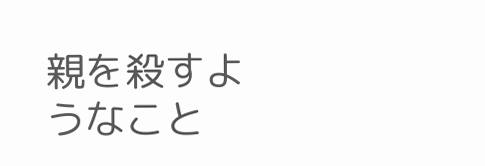親を殺すようなこと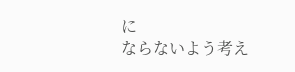に
ならないよう考え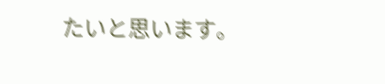たいと思います。